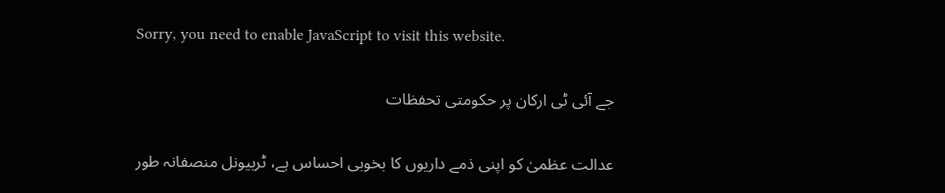Sorry, you need to enable JavaScript to visit this website.

جے آئی ٹی ارکان پر حکومتی تحفظات

عدالت عظمیٰ کو اپنی ذمے داریوں کا بخوبی احساس ہے، ٹربیونل منصفانہ طور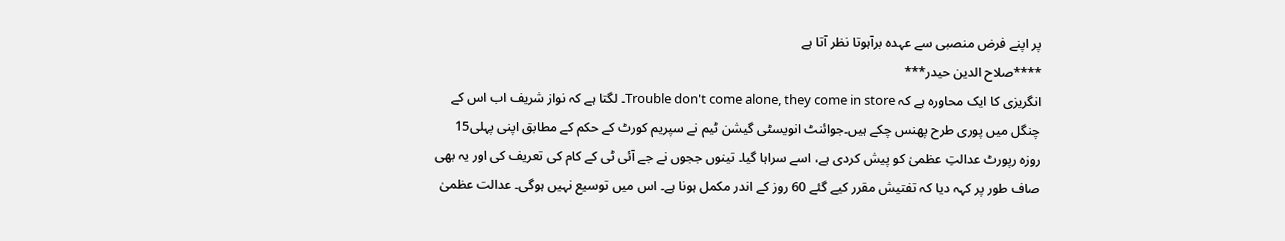پر اپنے فرض منصبی سے عہدہ برآہوتا نظر آتا ہے
****صلاح الدین حیدر***
انگریزی کا ایک محاورہ ہے کہ Trouble don't come alone, they come in store۔ لگتا ہے کہ نواز شریف اب اس کے چنگل میں پوری طرح پھنس چکے ہیں۔جوائنٹ انویسٹی گیشن ٹیم نے سپریم کورٹ کے حکم کے مطابق اپنی پہلی15 روزہ رپورٹ عدالتِ عظمیٰ کو پیش کردی ہے، اسے سراہا گیا۔ تینوں ججوں نے جے آئی ٹی کے کام کی تعریف کی اور یہ بھی صاف طور پر کہہ دیا کہ تفتیش مقرر کیے گئے 60 روز کے اندر مکمل ہونا ہے۔ اس میں توسیع نہیں ہوگی۔ عدالت عظمیٰ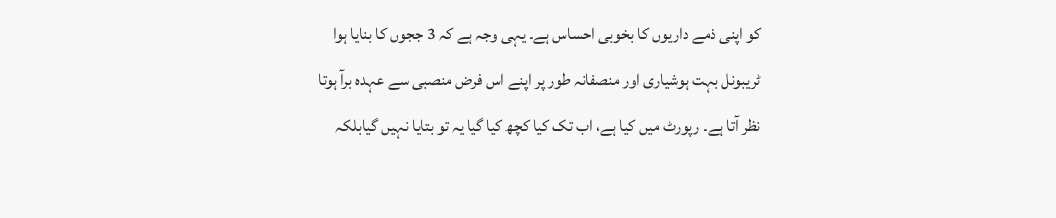کو اپنی ذمے داریوں کا بخوبی احساس ہے۔ یہی وجہ ہے کہ 3 ججوں کا بنایا ہوا ٹریبونل بہت ہوشیاری اور منصفانہ طور پر اپنے اس فرض منصبی سے عہدہ برآ ہوتا نظر آتا ہے۔ رپورٹ میں کیا ہے، اب تک کیا کچھ کیا گیا یہ تو بتایا نہیں گیابلکہ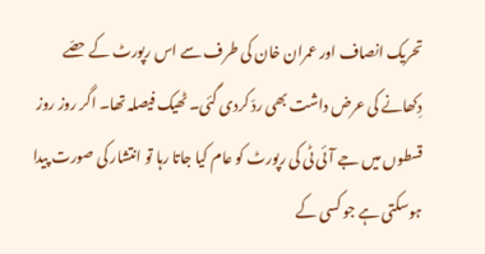تحریک انصاف اور عمران خان کی طرف سے اس رپورٹ کے حصّے دِکھانے کی عرض داشت بھی ردّ کردی گئی۔ ٹھیک فیصلہ تھا۔ اگر روز روز قسطوں میں جے آئی ٹی کی رپورٹ کو عام کیا جاتا رہا تو انتشار کی صورت پیدا ہوسکتی ہے جو کسی کے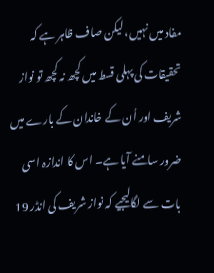مفاد میں نہیں، لیکن صاف ظاہر ہے کہ تحقیقات کی پہلی قسط میں کچھ نہ کچھ تو نواز شریف اور اُن کے خاندان کے بارے میں ضرور سامنے آیا ہے۔ اس کا اندازہ اسی بات سے لگالیجیے کہ نواز شریف کی انڈر 19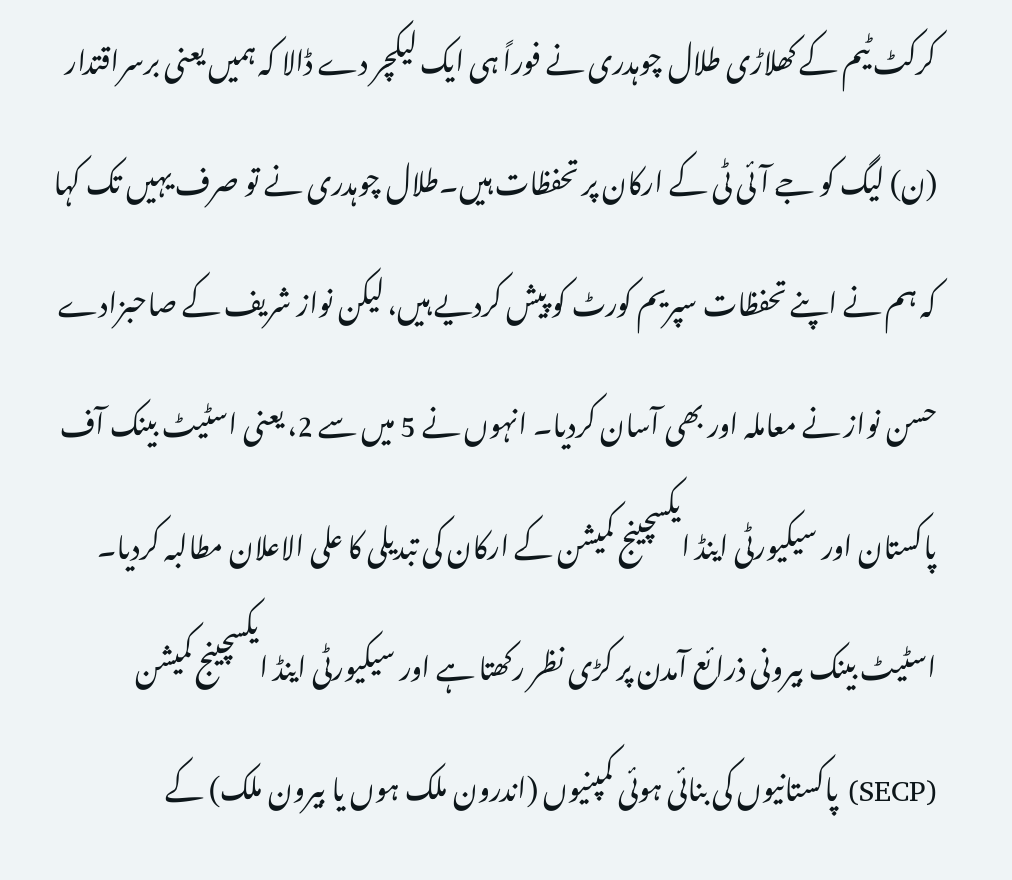کرکٹ ٹیم کے کھلاڑی طلال چوہدری نے فوراً ہی ایک لیکچر دے ڈالا کہ ہمیں یعنی برسراقتدار (ن) لیگ کو جے آئی ٹی کے ارکان پر تحفظات ہیں۔طلال چوہدری نے تو صرف یہیں تک کہا کہ ہم نے اپنے تحفظات سپریم کورٹ کو پیش کردیے ہیں، لیکن نواز شریف کے صاحبزادے حسن نواز نے معاملہ اور بھی آسان کردیا۔ انہوں نے 5 میں سے 2، یعنی اسٹیٹ بینک آف پاکستان اور سیکیورٹی اینڈ ایکسچینج کمیشن کے ارکان کی تبدیلی کا علی الاعلان مطالبہ کردیا۔ اسٹیٹ بینک بیرونی ذرائع آمدن پر کڑی نظر رکھتا ہے اور سیکیورٹی اینڈ ایکسچینج کمیشن (SECP) پاکستانیوں کی بنائی ہوئی کمپنیوں (اندرون ملک ہوں یا بیرون ملک) کے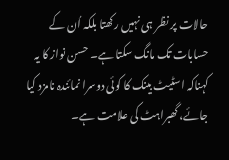حالات پر نظر ہی نہیں رکھتا بلکہ اُن کے حسابات تک مانگ سکتا ہے۔ حسن نواز کا یہ کہناکہ اسٹیٹ بینک کا کوئی دوسرا نمائندہ نامزد کیا جائے، گھبراہٹ کی علامت ہے۔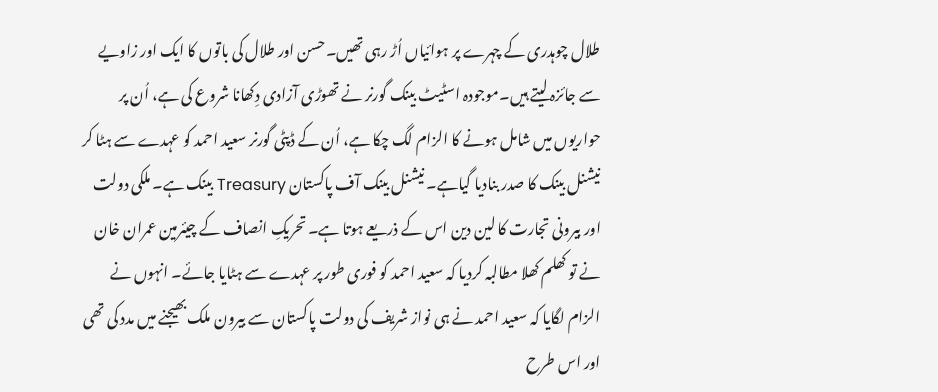طلال چوہدری کے چہرے پر ہوائیاں اُڑ رہی تھیں۔حسن اور طلال کی باتوں کا ایک اور زاویے سے جائزہ لیتے ہیں۔موجودہ اسٹیٹ بینک گورنر نے تھوڑی آزادی دِکھانا شروع کی ہے، اُن پر حواریوں میں شامل ہونے کا الزام لگ چکا ہے، اُن کے ڈپٹی گورنر سعید احمد کو عہدے سے ہٹا کر نیشنل بینک کا صدر بنادیا گیاہے۔ نیشنل بینک آف پاکستان Treasury بینک ہے۔ ملکی دولت اور بیرونی تجارت کا لین دین اس کے ذریعے ہوتا ہے۔ تحریکِ انصاف کے چیئرمین عمران خان نے تو کھلم کھلا مطالبہ کردیا کہ سعید احمد کو فوری طور پر عہدے سے ہٹایا جائے۔ انہوں نے الزام لگایا کہ سعید احمد نے ہی نواز شریف کی دولت پاکستان سے بیرون ملک بھیجنے میں مدد کی تھی اور اس طرح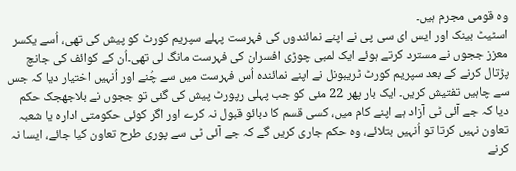وہ قومی مجرم ہیں۔
اسٹیٹ بینک اور ایس ای سی پی نے اپنے نمائندوں کی فہرست پہلے سپریم کورٹ کو پیش کی تھی، اُسے یکسر معزز ججوں نے مسترد کرتے ہوئے ایک لمبی چوڑی افسران کی فہرست مانگ لی تھی۔اُن کے کوائف کی جانچ پڑتال کرنے کے بعد سپریم کورٹ ٹریبونل نے اپنے نمائندہ اُس فہرست میں سے چُنے اور اُنہیں اختیار دیا کہ جس سے چاہیں تفتیش کریں۔ ایک بار پھر 22 مئی کو جب پہلی رپورٹ پیش کی گئی تو ججوں نے بلاجھجک حکم دیا کہ جے آئی ٹی آزاد ہے اپنے کام میں، کسی قسم کا دبائو قبول نہ کرے اور اگر کوئی حکومتی ادارہ یا شعبہ تعاون نہیں کرتا تو اُنہیں بتلائے، وہ حکم جاری کریں گے کہ جے آئی ٹی سے پوری طرح تعاون کیا جائے، ایسا نہ کرنے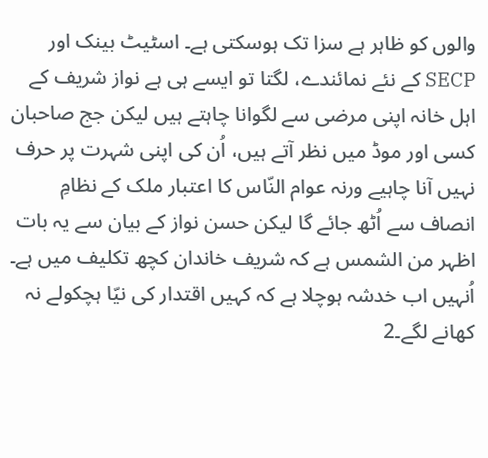والوں کو ظاہر ہے سزا تک ہوسکتی ہے۔ اسٹیٹ بینک اور SECP کے نئے نمائندے، لگتا تو ایسے ہی ہے نواز شریف کے اہل خانہ اپنی مرضی سے لگوانا چاہتے ہیں لیکن جج صاحبان کسی اور موڈ میں نظر آتے ہیں، اُن کی اپنی شہرت پر حرف نہیں آنا چاہیے ورنہ عوام النّاس کا اعتبار ملک کے نظامِ انصاف سے اُٹھ جائے گا لیکن حسن نواز کے بیان سے یہ بات اظہر من الشمس ہے کہ شریف خاندان کچھ تکلیف میں ہے۔ اُنہیں اب خدشہ ہوچلا ہے کہ کہیں اقتدار کی نیّا ہچکولے نہ کھانے لگے۔2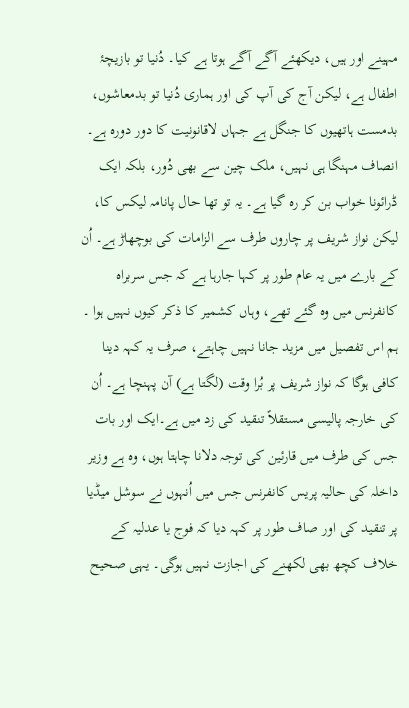مہینے اور ہیں، دیکھئے آگے آگے ہوتا ہے کیا۔ دُنیا تو بازیچۂ اطفال ہے، لیکن آج کی آپ کی اور ہماری دُنیا تو بدمعاشوں، بدمست ہاتھیوں کا جنگل ہے جہاں لاقانونیت کا دور دورہ ہے۔
انصاف مہنگا ہی نہیں، ملک چین سے بھی دُور، بلکہ ایک ڈرائونا خواب بن کر رہ گیا ہے۔ یہ تو تھا حال پانامہ لیکس کا، لیکن نواز شریف پر چاروں طرف سے الزامات کی بوچھاڑ ہے۔ اُن کے بارے میں یہ عام طور پر کہا جارہا ہے کہ جس سربراہ کانفرنس میں وہ گئے تھے، وہاں کشمیر کا ذکر کیوں نہیں ہوا ۔ ہم اس تفصیل میں مزید جانا نہیں چاہتے، صرف یہ کہہ دینا کافی ہوگا کہ نواز شریف پر بُرا وقت (لگتا ہے) آن پہنچا ہے۔ اُن کی خارجہ پالیسی مستقلاً تنقید کی زد میں ہے۔ایک اور بات جس کی طرف میں قارئین کی توجہ دلانا چاہتا ہوں، وہ ہے وزیر داخلہ کی حالیہ پریس کانفرنس جس میں اُنہوں نے سوشل میڈیا پر تنقید کی اور صاف طور پر کہہ دیا کہ فوج یا عدلیہ کے خلاف کچھ بھی لکھنے کی اجازت نہیں ہوگی۔ یہی صحیح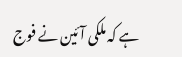ہے کہ ملکی آئین نے فوج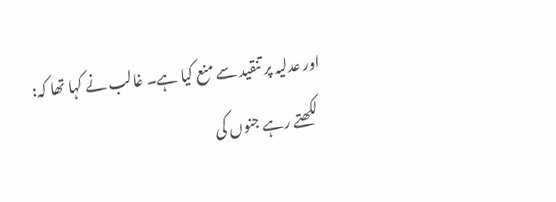اور عدلیہ پر تنقید سے منع کیا ہے۔ غالب نے کہا تھا کہ:
  لکھتے رہے جنوں کی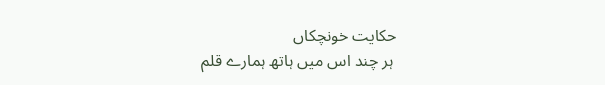حکایت خونچکاں
 ہر چند اس میں ہاتھ ہمارے قلم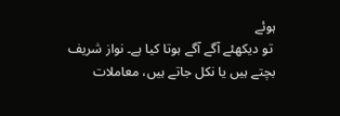ہوئے
 تو دیکھئے آگے آگے ہوتا کیا ہے۔ نواز شریف بچتے ہیں یا نکل جاتے ہیں، معاملات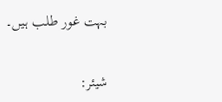بہت غور طلب ہیں۔

شیئر: